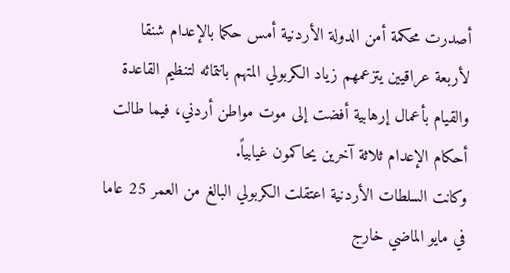أصدرت محكمة أمن الدولة الأردنية أمس حكما بالإعدام شنقا لأربعة عراقيين يتزعمهم زياد الكربولي المتهم بانتمائه لتنظيم القاعدة والقيام بأعمال إرهابية أفضت إلى موت مواطن أردني، فيما طالت أحكام الإعدام ثلاثة آخرين يحاكمون غيابياً.
وكانت السلطات الأردنية اعتقلت الكربولي البالغ من العمر 25 عاما في مايو الماضي خارج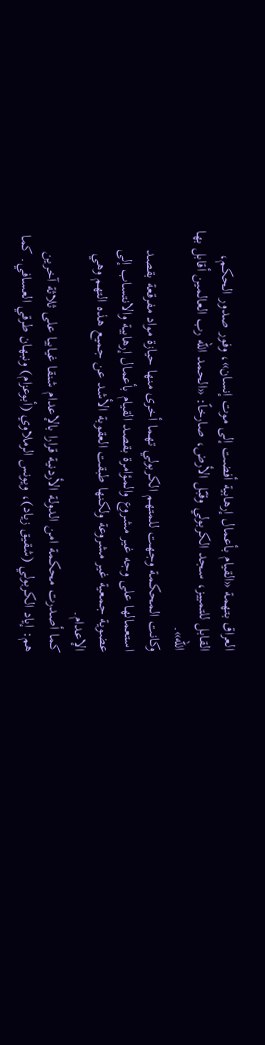العراق بتهمة «القيام بأعمال إرهابية أفضت إلى موت إنسان»، وفور صدور الحكم، القابل للتمييز، سجد الكربولي وقبّل الأرض، صارخاً: «الحمد الله رب العالمين أقابل بها الله».
وكانت المحكمة وجهت للمتهم الكربولي تهما أخرى منها حيازة مواد مفرقعة بقصد استعمالها على وجه غير مشروع والمؤامرة بقصد القيام بأعمال إرهابية والانتساب إلى عضوية جمعية غير مشروعة ولكنها طبقت العقوبة الأشد عن جميع هذه التهم وهي الإعدام.
كما أصدرت محكمة امن الدولة الأردنية قرارا بالإعدام شنقا غيابيا على ثلاثة آخرين هم: إياد الكربولي (شقيق زياد)، ويونس الرملاوي (أبوعزام) ونبهان طرقي العسافي. كما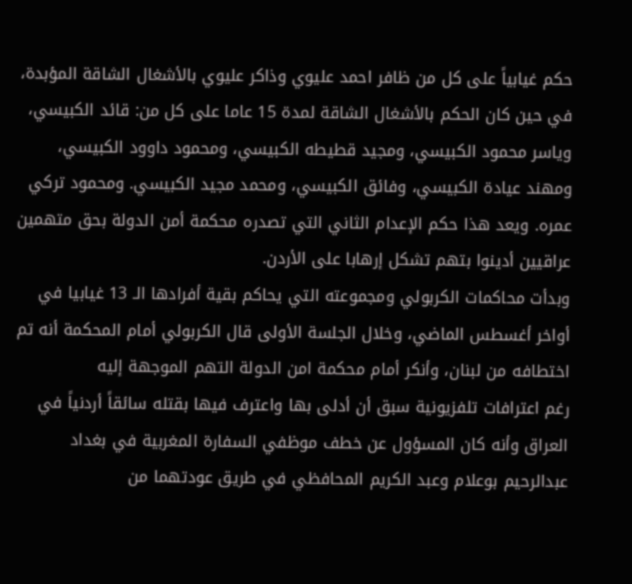حكم غيابياً على كل من ظافر احمد عليوي وذاكر عليوي بالأشغال الشاقة المؤبدة،
في حين كان الحكم بالأشغال الشاقة لمدة 15 عاما على كل من: قائد الكبيسي، وياسر محمود الكبيسي، ومجيد قطيطه الكبيسي، ومحمود داوود الكبيسي، ومهند عيادة الكبيسي، وفائق الكبيسي، ومحمد مجيد الكبيسي. ومحمود تركي عمره. ويعد هذا حكم الإعدام الثاني التي تصدره محكمة أمن الدولة بحق متهمين عراقيين أدينوا بتهم تشكل إرهابا على الأردن.
وبدأت محاكمات الكربولي ومجموعته التي يحاكم بقية أفرادها الـ 13 غيابيا في أواخر أغسطس الماضي، وخلال الجلسة الأولى قال الكربولي أمام المحكمة أنه تم اختطافه من لبنان، وأنكر أمام محكمة امن الدولة التهم الموجهة إليه
رغم اعترافات تلفزيونية سبق أن أدلى بها واعترف فيها بقتله سائقاً أردنياً في العراق وأنه كان المسؤول عن خطف موظفي السفارة المغربية في بغداد عبدالرحيم بوعلام وعبد الكريم المحافظي في طريق عودتهما من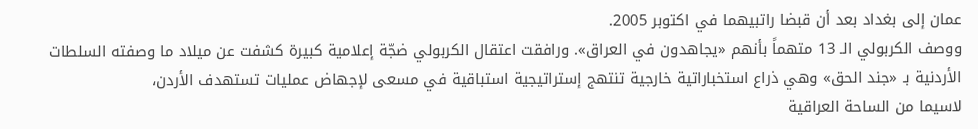عمان إلى بغداد بعد أن قبضا راتبيهما في اكتوبر 2005.
ووصف الكربولي الـ 13 متهماً بأنهم «يجاهدون في العراق». ورافقت اعتقال الكربولي ضجّة إعلامية كبيرة كشفت عن ميلاد ما وصفته السلطات الأردنية بـ «جند الحق» وهي ذراع استخباراتية خارجية تنتهج إستراتيجية استباقية في مسعى لإجهاض عمليات تستهدف الأردن،
لاسيما من الساحة العراقية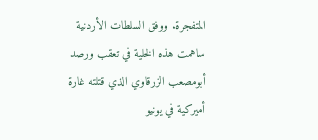المتفجرة. ووفق السلطات الأردنية ساهمت هذه الخلية في تعقب ورصد أبومصعب الزرقاوي الذي قتلته غارة أميركية في يونيو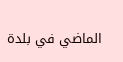الماضي في بلدة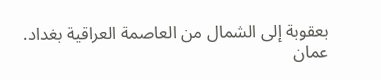بعقوبة إلى الشمال من العاصمة العراقية بغداد.
عمان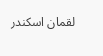لقمان اسكندر